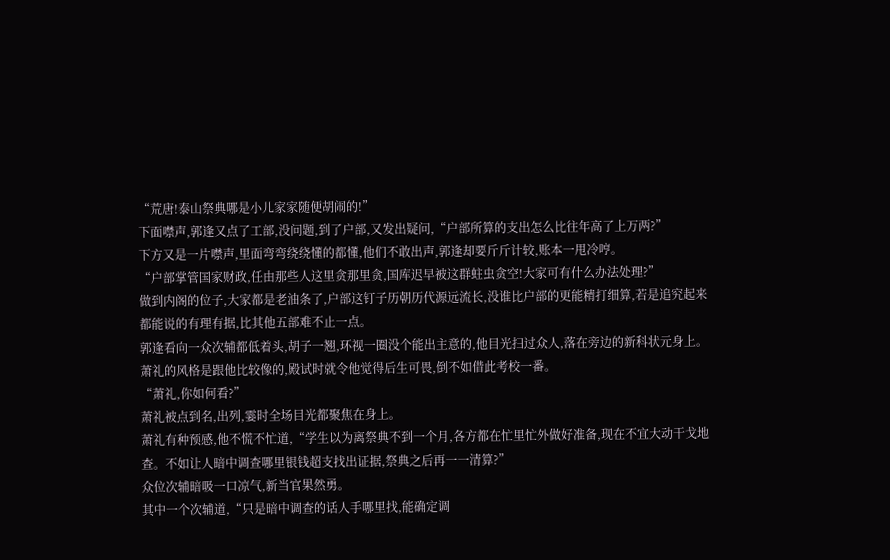“荒唐!泰山祭典哪是小儿家家随便胡闹的!”
下面噤声,郭逢又点了工部,没问题,到了户部,又发出疑问,“户部所算的支出怎么比往年高了上万两?”
下方又是一片噤声,里面弯弯绕绕懂的都懂,他们不敢出声,郭逢却要斤斤计较,账本一甩冷哼。
“户部掌管国家财政,任由那些人这里贪那里贪,国库迟早被这群蛀虫贪空!大家可有什么办法处理?”
做到内阁的位子,大家都是老油条了,户部这钉子历朝历代源远流长,没谁比户部的更能精打细算,若是追究起来都能说的有理有据,比其他五部难不止一点。
郭逢看向一众次辅都低着头,胡子一翘,环视一圈没个能出主意的,他目光扫过众人,落在旁边的新科状元身上。
萧礼的风格是跟他比较像的,殿试时就令他觉得后生可畏,倒不如借此考校一番。
“萧礼,你如何看?”
萧礼被点到名,出列,霎时全场目光都聚焦在身上。
萧礼有种预感,他不慌不忙道,“学生以为离祭典不到一个月,各方都在忙里忙外做好准备,现在不宜大动干戈地查。不如让人暗中调查哪里银钱超支找出证据,祭典之后再一一清算?”
众位次辅暗吸一口凉气,新当官果然勇。
其中一个次辅道,“只是暗中调查的话人手哪里找,能确定调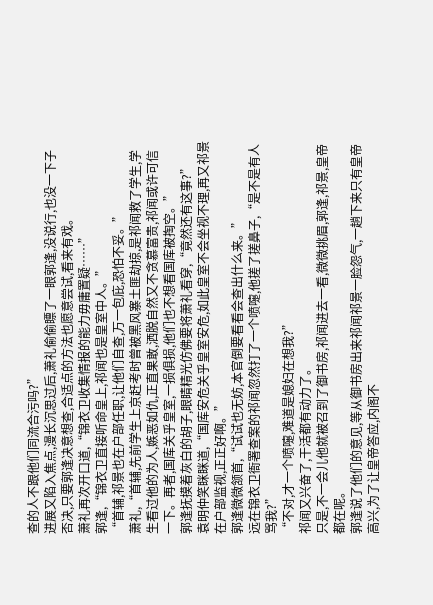查的人不跟他们同流合污吗?”
进展又陷入焦点,漫长沉思过后,萧礼偷偷瞟了一眼郭逢,没说行,也没一下子否决,只要郭逢决意想查,合适点的方法也愿意尝试,看来有戏。
萧礼再次开口道,“锦衣卫收集情报的能力毋庸置疑……”
郭逢,“锦衣卫直接听命皇上,祁闻也是皇室中人。”
“首辅,祁景也在户部任职,让他们自查,万一包庇,恐怕不妥。”
萧礼,“首辅,先前学生上京赶考时曾被黑风寨土匪劫掠,是祁闻救了学生,学生看过他的为人,嫉恶如仇,正直果敢,洒脱自然又不贪慕富贵,祁闻或许可信一下。再者,国库关乎皇室,一损俱损,他们也不想看国库被掏空。”
郭逢抚摸着灰白的胡子,眼睛精光仿佛要将萧礼看穿,“竟然还有这事?”
袁明仲笑眯眯道,“国库安危关乎皇室安危,如此皇室不会坐视不理,再又祁景在户部监视,正正好啊。”
郭逢微微颔首,“试试也无妨,本官倒要看看会查出什么来。”
远在锦衣卫衙署查案的祁闻忽然打了一个喷嚏,他搓了搓鼻子,“是不是有人骂我?”
“不对,才一个喷嚏,难道是媳妇在想我?”
祁闻又兴奋了,干活都有动力了。
只是,不一会儿他就被召到了御书房,祁闻进去一看,微微挑眉,郭逢,祁景,皇帝都在呢。
郭逢说了他们的意见,等从御书房出来祁闻祁景一脸怨气,一趟下来只有皇帝高兴,为了让皇帝答应,内阁不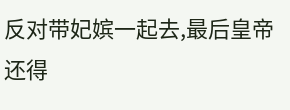反对带妃嫔一起去,最后皇帝还得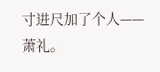寸进尺加了个人——萧礼。